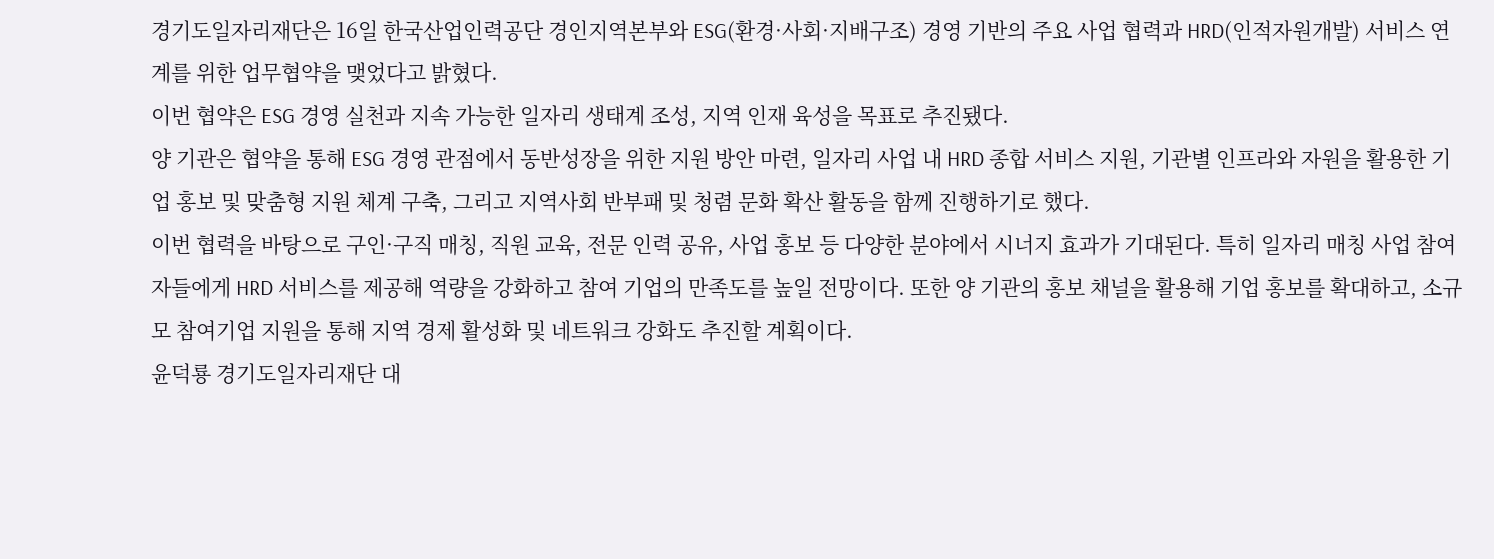경기도일자리재단은 16일 한국산업인력공단 경인지역본부와 ESG(환경·사회·지배구조) 경영 기반의 주요 사업 협력과 HRD(인적자원개발) 서비스 연계를 위한 업무협약을 맺었다고 밝혔다.
이번 협약은 ESG 경영 실천과 지속 가능한 일자리 생태계 조성, 지역 인재 육성을 목표로 추진됐다.
양 기관은 협약을 통해 ESG 경영 관점에서 동반성장을 위한 지원 방안 마련, 일자리 사업 내 HRD 종합 서비스 지원, 기관별 인프라와 자원을 활용한 기업 홍보 및 맞춤형 지원 체계 구축, 그리고 지역사회 반부패 및 청렴 문화 확산 활동을 함께 진행하기로 했다.
이번 협력을 바탕으로 구인·구직 매칭, 직원 교육, 전문 인력 공유, 사업 홍보 등 다양한 분야에서 시너지 효과가 기대된다. 특히 일자리 매칭 사업 참여자들에게 HRD 서비스를 제공해 역량을 강화하고 참여 기업의 만족도를 높일 전망이다. 또한 양 기관의 홍보 채널을 활용해 기업 홍보를 확대하고, 소규모 참여기업 지원을 통해 지역 경제 활성화 및 네트워크 강화도 추진할 계획이다.
윤덕룡 경기도일자리재단 대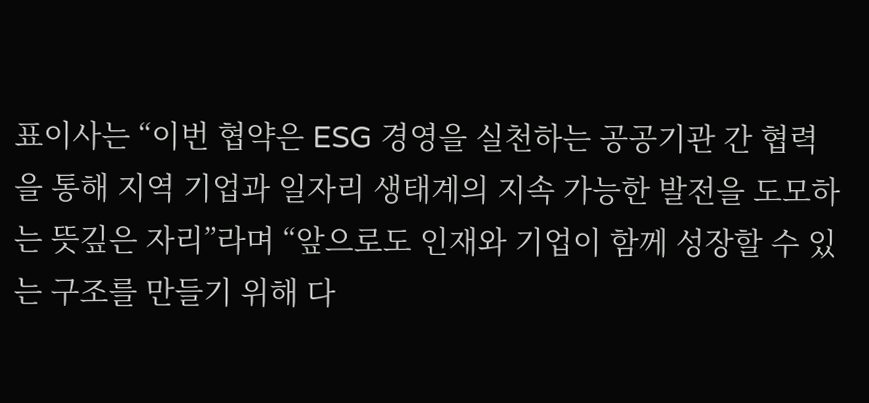표이사는 “이번 협약은 ESG 경영을 실천하는 공공기관 간 협력을 통해 지역 기업과 일자리 생태계의 지속 가능한 발전을 도모하는 뜻깊은 자리”라며 “앞으로도 인재와 기업이 함께 성장할 수 있는 구조를 만들기 위해 다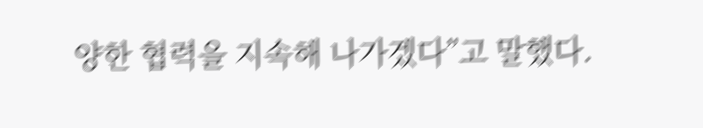양한 협력을 지속해 나가겠다”고 말했다.